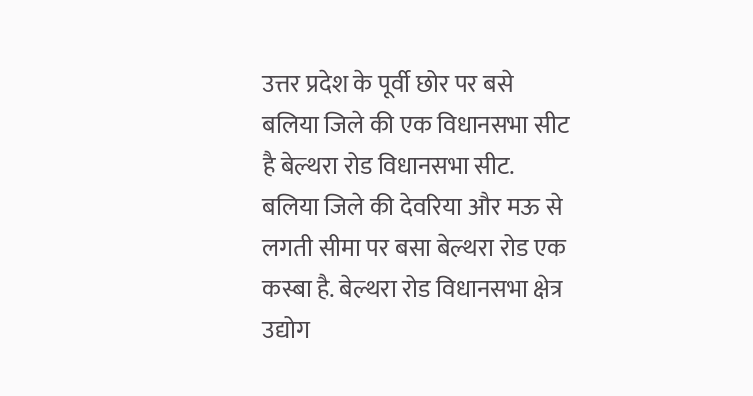उत्तर प्रदेश के पूर्वी छोर पर बसे बलिया जिले की एक विधानसभा सीट है बेल्थरा रोड विधानसभा सीट. बलिया जिले की देवरिया और मऊ से लगती सीमा पर बसा बेल्थरा रोड एक कस्बा है. बेल्थरा रोड विधानसभा क्षेत्र उद्योग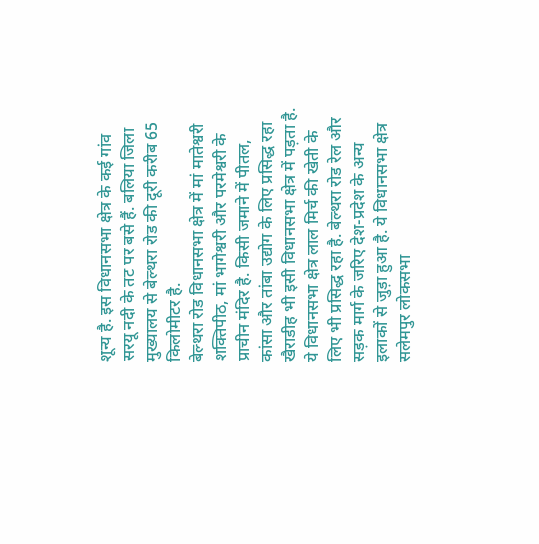शून्य है. इस विधानसभा क्षेत्र के कई गांव सरयू नदी के तट पर बसे हैं. बलिया जिला मुख्यालय से बेल्थरा रोड की दूरी करीब 65 किलोमीटर है.
बेल्थरा रोड विधानसभा क्षेत्र में मां मातेश्वरी शक्तिपीठ, मां भागेश्वरी और परमेश्वरी के प्राचीन मंदिर है. किसी जमाने में पीतल, कांसा और तांबा उद्योग के लिए प्रसिद्ध रहा खैराडीह भी इसी विधानसभा क्षेत्र में पड़ता है. ये विधानसभा क्षेत्र लाल मिर्च की खेती के लिए भी प्रसिद्ध रहा है. बेल्थरा रोड रेल और सड़क मार्ग के जरिए देश-प्रदेश के अन्य इलाकों से जुड़ा हुआ है. ये विधानसभा क्षेत्र सलेमपुर लोकसभा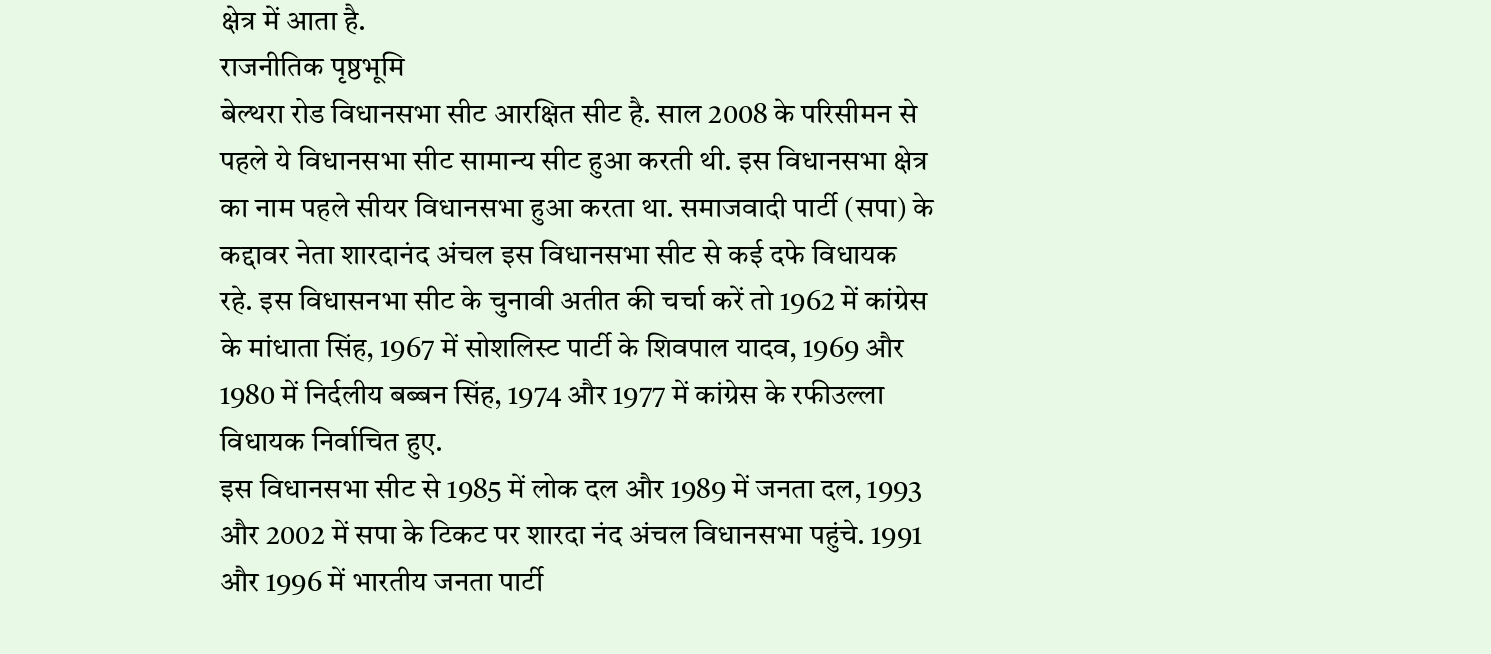क्षेत्र में आता है.
राजनीतिक पृष्ठभूमि
बेल्थरा रोड विधानसभा सीट आरक्षित सीट है. साल 2008 के परिसीमन से पहले ये विधानसभा सीट सामान्य सीट हुआ करती थी. इस विधानसभा क्षेत्र का नाम पहले सीयर विधानसभा हुआ करता था. समाजवादी पार्टी (सपा) के कद्दावर नेता शारदानंद अंचल इस विधानसभा सीट से कई दफे विधायक रहे. इस विधासनभा सीट के चुनावी अतीत की चर्चा करें तो 1962 में कांग्रेस के मांधाता सिंह, 1967 में सोशलिस्ट पार्टी के शिवपाल यादव, 1969 और 1980 में निर्दलीय बब्बन सिंह, 1974 और 1977 में कांग्रेस के रफीउल्ला विधायक निर्वाचित हुए.
इस विधानसभा सीट से 1985 में लोक दल और 1989 में जनता दल, 1993 और 2002 में सपा के टिकट पर शारदा नंद अंचल विधानसभा पहुंचे. 1991 और 1996 में भारतीय जनता पार्टी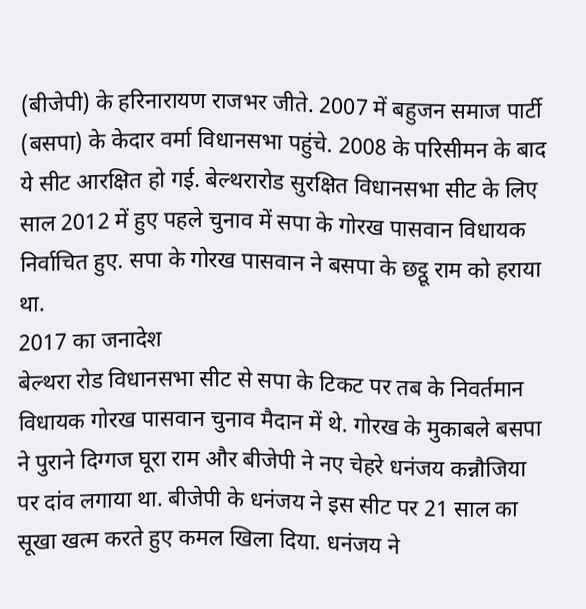(बीजेपी) के हरिनारायण राजभर जीते. 2007 में बहुजन समाज पार्टी (बसपा) के केदार वर्मा विधानसभा पहुंचे. 2008 के परिसीमन के बाद ये सीट आरक्षित हो गई. बेल्थरारोड सुरक्षित विधानसभा सीट के लिए साल 2012 में हुए पहले चुनाव में सपा के गोरख पासवान विधायक निर्वाचित हुए. सपा के गोरख पासवान ने बसपा के छट्ठू राम को हराया था.
2017 का जनादेश
बेल्थरा रोड विधानसभा सीट से सपा के टिकट पर तब के निवर्तमान विधायक गोरख पासवान चुनाव मैदान में थे. गोरख के मुकाबले बसपा ने पुराने दिग्गज घूरा राम और बीजेपी ने नए चेहरे धनंजय कन्नौजिया पर दांव लगाया था. बीजेपी के धनंजय ने इस सीट पर 21 साल का सूखा खत्म करते हुए कमल खिला दिया. धनंजय ने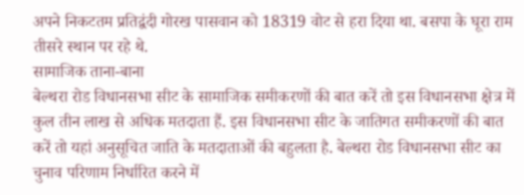अपने निकटतम प्रतिद्वंदी गोरख पासवान को 18319 वोट से हरा दिया था. बसपा के घूरा राम तीसरे स्थान पर रहे थे.
सामाजिक ताना-बाना
बेल्थरा रोड विधानसभा सीट के सामाजिक समीकरणों की बात करें तो इस विधानसभा क्षेत्र में कुल तीन लाख से अधिक मतदाता हैं. इस विधानसभा सीट के जातिगत समीकरणों की बात करें तो यहां अनुसूचित जाति के मतदाताओं की बहुलता है. बेल्थरा रोड विधानसभा सीट का चुनाव परिणाम निर्धारित करने में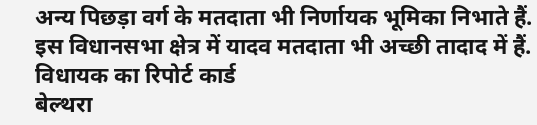अन्य पिछड़ा वर्ग के मतदाता भी निर्णायक भूमिका निभाते हैं. इस विधानसभा क्षेत्र में यादव मतदाता भी अच्छी तादाद में हैं.
विधायक का रिपोर्ट कार्ड
बेल्थरा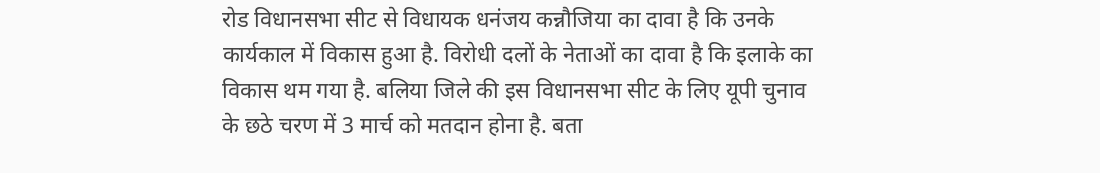रोड विधानसभा सीट से विधायक धनंजय कन्नौजिया का दावा है कि उनके कार्यकाल में विकास हुआ है. विरोधी दलों के नेताओं का दावा है कि इलाके का विकास थम गया है. बलिया जिले की इस विधानसभा सीट के लिए यूपी चुनाव के छठे चरण में 3 मार्च को मतदान होना है. बता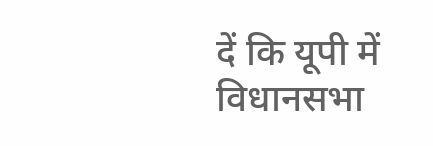दें कि यूपी में विधानसभा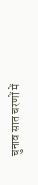चुनाव सात चरणों में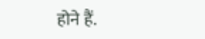होने हैं.